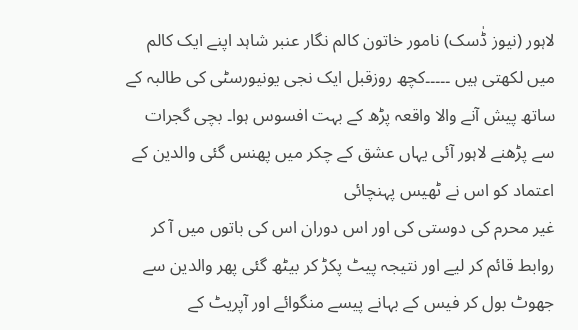لاہور (نیوز ڈٰسک) نامور خاتون کالم نگار عنبر شاہد اپنے ایک کالم میں لکھتی ہیں ۔۔۔۔۔کچھ روزقبل ایک نجی یونیورسٹی کی طالبہ کے ساتھ پیش آنے والا واقعہ پڑھ کے بہت افسوس ہوا۔ بچی گجرات سے پڑھنے لاہور آئی یہاں عشق کے چکر میں پھنس گئی والدین کے اعتماد کو اس نے ٹھیس پہنچائی
غیر محرم کی دوستی کی اور اس دوران اس کی باتوں میں آ کر روابط قائم کر لیے اور نتیجہ پیٹ پکڑ کر بیٹھ گئی پھر والدین سے جھوٹ بول کر فیس کے بہانے پیسے منگوائے اور آپریٹ کے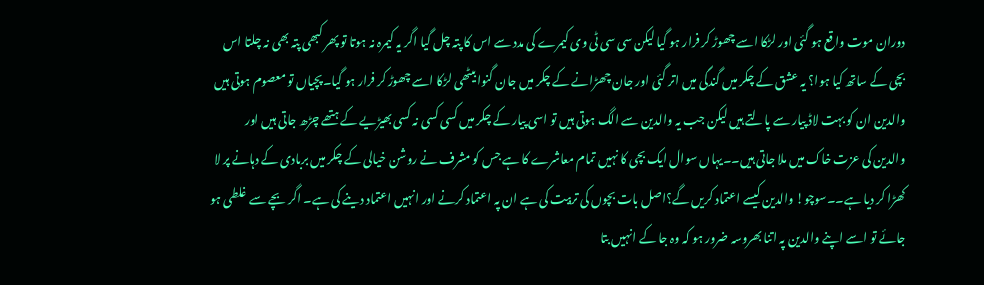دوران موت واقع ہو گئی اور لڑکا اسے چھوڑ کر فرار ہو گیا لیکن سی سی ٹی وی کیمرے کی مدد سے اس کا پتہ چل گیا اگر یہ کیمرہ نہ ہوتا تو پھر کبھی پتہ بھی نہ چلتا اس بچی کے ساتھ کیا ہوا؟ یہ عشق کے چکر میں گندگی میں اتر گئی اور جان چھڑانے کے چکر میں جان گنوا بیٹھی لڑکا اسے چھوڑ کر فرار ہو گیا۔پچیاں تو معصوم ہوتی ہیں والدین ان کو بہت لاڈ پیار سے پالتے ہیں لیکن جب یہ والدین سے الگ ہوتی ہیں تو اسی پیار کے چکر میں کسی کسی نہ کسی بھیڑیے کے ہتھے چڑھ جاتی ہیں اور والدین کی عزت خاک میں ملا جاتی ہیں۔۔یہاں سوال ایک بچی کا نہیں تمام معاشرے کا ہے جس کو مشرف نے روشن خیالی کے چکر میں بربادی کے دہانے پر لا کھڑا کر دیا ہے۔۔سوچو! والدین کیسے اعتماد کریں گے؟اصل بات بچوں کی تربیت کی ہے ان پہ اعتماد کرنے اور انہیں اعتماد دینے کی ہے۔ اگر بچے سے غلطی ہو جائے تو اسے اپنے والدین پہ اتنا بھروسہ ضرور ہو کہ وہ جا کے انہیں بتا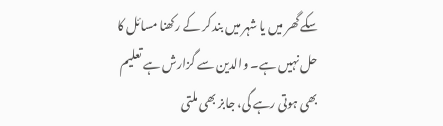سکے گھر میں یا شہر میں بند کر کے رکھنا مسائل کا حل نہیں ہے۔ والدین سے گزارش ہے تعلیم بھی ہوتی رہے گی، جابز بھی ملتی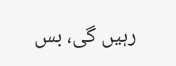رہیں گی، بس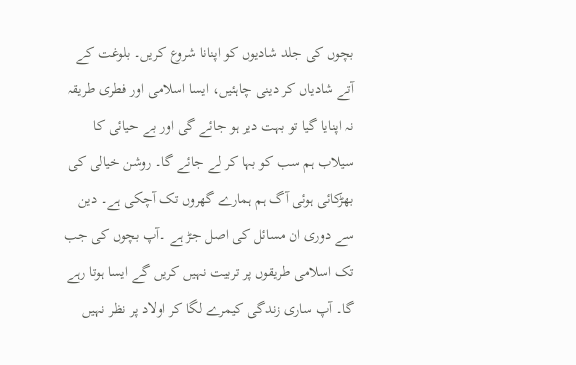بچوں کی جلد شادیوں کو اپنانا شروع کریں۔ بلوغت کے آتے شادیاں کر دینی چاہئیں، ایسا اسلامی اور فطری طریقہ نہ اپنایا گیا تو بہت دیر ہو جائے گی اور بے حیائی کا سیلاب ہم سب کو بہا کر لے جائے گا۔ روشن خیالی کی بھڑکائی ہوئی آگ ہم ہمارے گھروں تک آچکی ہے۔ دین سے دوری ان مسائل کی اصل جڑ ہے ۔آپ بچوں کی جب تک اسلامی طریقوں پر تربیت نہیں کریں گے ایسا ہوتا رہے گا۔ آپ ساری زندگی کیمرے لگا کر اولاد پر نظر نہیں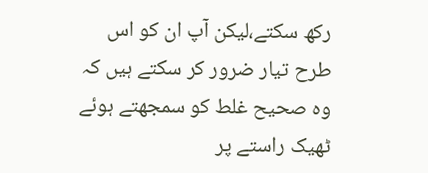رکھ سکتے،لیکن آپ ان کو اس طرح تیار ضرور کر سکتے ہیں کہ وہ صحیح غلط کو سمجھتے ہوئے ٹھیک راستے پر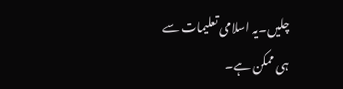چلیں۔یہ اسلامی تعلیمات سے ہی ممکن ہے۔